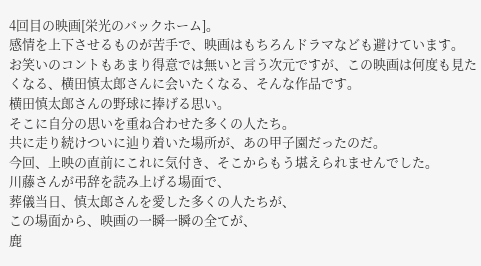4回目の映画[栄光のバックホーム]。
感情を上下させるものが苦手で、映画はもちろんドラマなども避けています。
お笑いのコントもあまり得意では無いと言う次元ですが、この映画は何度も見たくなる、横田慎太郎さんに会いたくなる、そんな作品です。
横田慎太郎さんの野球に捧げる思い。
そこに自分の思いを重ね合わせた多くの人たち。
共に走り続けついに辿り着いた場所が、あの甲子園だったのだ。
今回、上映の直前にこれに気付き、そこからもう堪えられませんでした。
川藤さんが弔辞を読み上げる場面で、
葬儀当日、慎太郎さんを愛した多くの人たちが、
この場面から、映画の一瞬一瞬の全てが、
鹿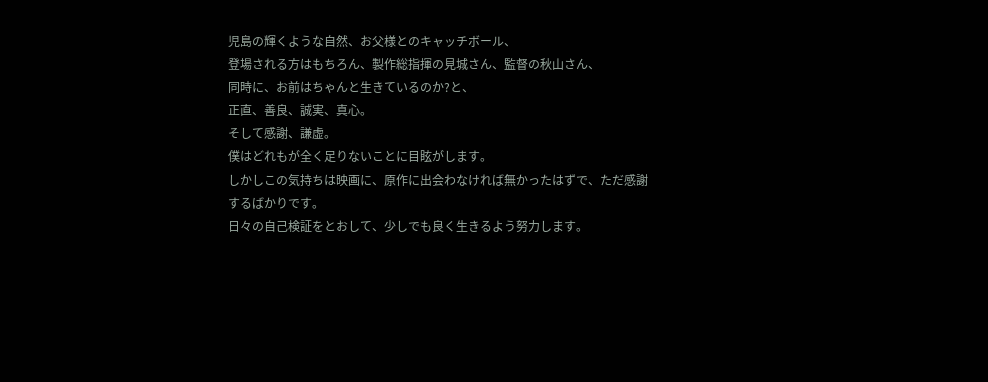児島の輝くような自然、お父様とのキャッチボール、
登場される方はもちろん、製作総指揮の見城さん、監督の秋山さん、
同時に、お前はちゃんと生きているのか?と、
正直、善良、誠実、真心。
そして感謝、謙虚。
僕はどれもが全く足りないことに目眩がします。
しかしこの気持ちは映画に、原作に出会わなければ無かったはずで、ただ感謝するばかりです。
日々の自己検証をとおして、少しでも良く生きるよう努力します。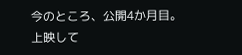今のところ、公開4か月目。
上映して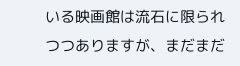いる映画館は流石に限られつつありますが、まだまだ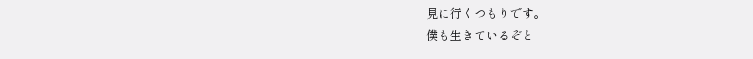見に行くつもりです。
僕も生きているぞと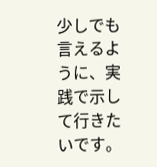少しでも言えるように、実践で示して行きたいです。